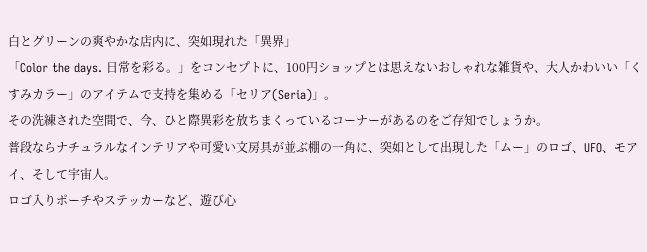白とグリーンの爽やかな店内に、突如現れた「異界」
「Color the days. 日常を彩る。」をコンセプトに、100円ショップとは思えないおしゃれな雑貨や、大人かわいい「くすみカラー」のアイテムで支持を集める「セリア(Seria)」。
その洗練された空間で、今、ひと際異彩を放ちまくっているコーナーがあるのをご存知でしょうか。
普段ならナチュラルなインテリアや可愛い文房具が並ぶ棚の一角に、突如として出現した「ムー」のロゴ、UFO、モアイ、そして宇宙人。
ロゴ入りポーチやステッカーなど、遊び心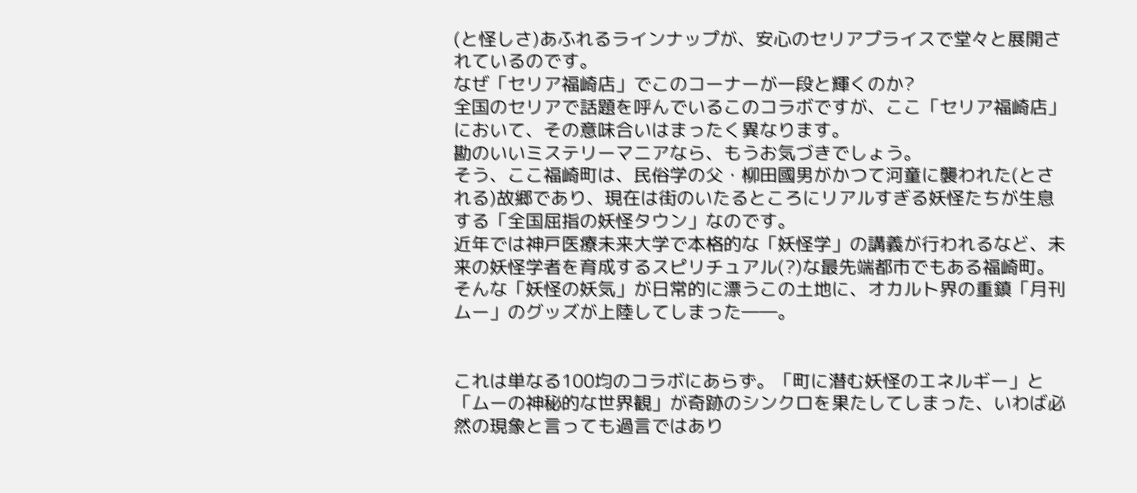(と怪しさ)あふれるラインナップが、安心のセリアプライスで堂々と展開されているのです。
なぜ「セリア福崎店」でこのコーナーが一段と輝くのか?
全国のセリアで話題を呼んでいるこのコラボですが、ここ「セリア福崎店」において、その意味合いはまったく異なります。
勘のいいミステリーマニアなら、もうお気づきでしょう。
そう、ここ福崎町は、民俗学の父・柳田國男がかつて河童に襲われた(とされる)故郷であり、現在は街のいたるところにリアルすぎる妖怪たちが生息する「全国屈指の妖怪タウン」なのです。
近年では神戸医療未来大学で本格的な「妖怪学」の講義が行われるなど、未来の妖怪学者を育成するスピリチュアル(?)な最先端都市でもある福崎町。
そんな「妖怪の妖気」が日常的に漂うこの土地に、オカルト界の重鎮「月刊ムー」のグッズが上陸してしまった――。


これは単なる100均のコラボにあらず。「町に潜む妖怪のエネルギー」と「ムーの神秘的な世界観」が奇跡のシンクロを果たしてしまった、いわば必然の現象と言っても過言ではあり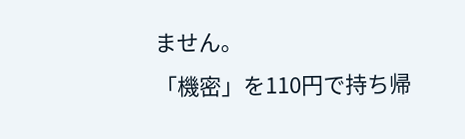ません。
「機密」を110円で持ち帰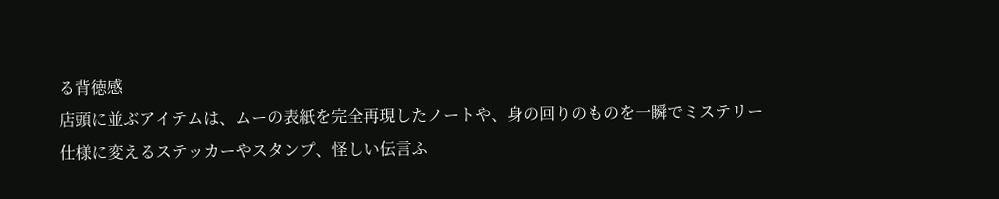る背徳感
店頭に並ぶアイテムは、ムーの表紙を完全再現したノートや、身の回りのものを一瞬でミステリー仕様に変えるステッカーやスタンプ、怪しい伝言ふ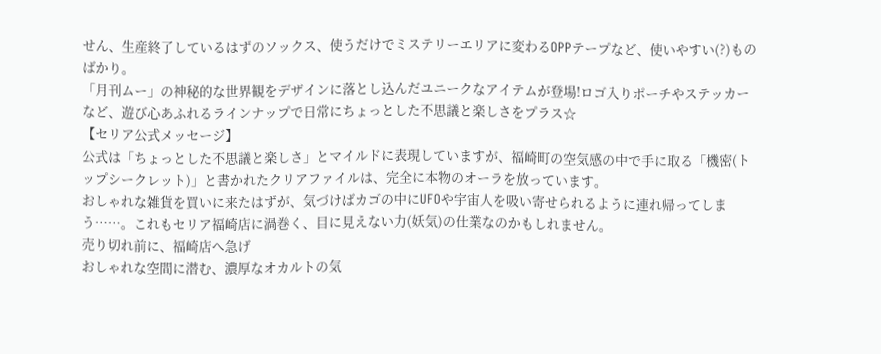せん、生産終了しているはずのソックス、使うだけでミステリーエリアに変わるOPPテープなど、使いやすい(?)ものばかり。
「月刊ムー」の神秘的な世界観をデザインに落とし込んだユニークなアイテムが登場!ロゴ入りポーチやステッカーなど、遊び心あふれるラインナップで日常にちょっとした不思議と楽しさをプラス☆
【セリア公式メッセージ】
公式は「ちょっとした不思議と楽しさ」とマイルドに表現していますが、福崎町の空気感の中で手に取る「機密(トップシークレット)」と書かれたクリアファイルは、完全に本物のオーラを放っています。
おしゃれな雑貨を買いに来たはずが、気づけばカゴの中にUFOや宇宙人を吸い寄せられるように連れ帰ってしまう……。これもセリア福崎店に渦巻く、目に見えない力(妖気)の仕業なのかもしれません。
売り切れ前に、福崎店へ急げ
おしゃれな空間に潜む、濃厚なオカルトの気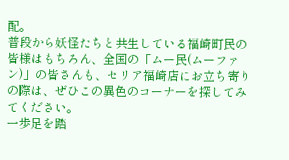配。
普段から妖怪たちと共生している福崎町民の皆様はもちろん、全国の「ムー民(ムーファン)」の皆さんも、セリア福崎店にお立ち寄りの際は、ぜひこの異色のコーナーを探してみてください。
一歩足を踏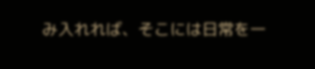み入れれば、そこには日常を一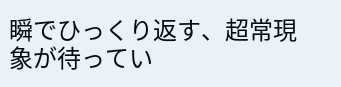瞬でひっくり返す、超常現象が待ってい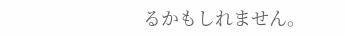るかもしれません。